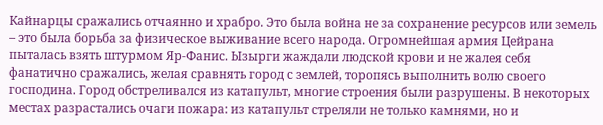Кайнарцы сражались отчаянно и храбро. Это была война не за сохранение ресурсов или земель – это была борьба за физическое выживание всего народа. Огромнейшая армия Цейрана пыталась взять штурмом Яр-Фанис. Ызырги жаждали людской крови и не жалея себя фанатично сражались, желая сравнять город с землей, торопясь выполнить волю своего господина. Город обстреливался из катапульт, многие строения были разрушены. В некоторых местах разрастались очаги пожара: из катапульт стреляли не только камнями, но и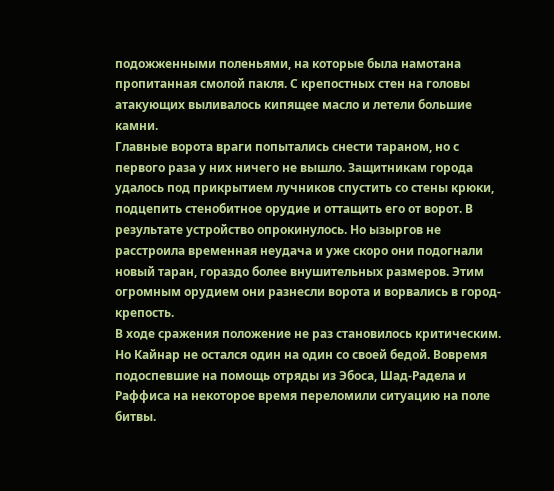подожженными поленьями, на которые была намотана пропитанная смолой пакля. С крепостных стен на головы атакующих выливалось кипящее масло и летели большие камни.
Главные ворота враги попытались снести тараном, но с первого раза у них ничего не вышло. Защитникам города удалось под прикрытием лучников спустить со стены крюки, подцепить стенобитное орудие и оттащить его от ворот. В результате устройство опрокинулось. Но ызыргов не расстроила временная неудача и уже скоро они подогнали новый таран, гораздо более внушительных размеров. Этим огромным орудием они разнесли ворота и ворвались в город-крепость.
В ходе сражения положение не раз становилось критическим. Но Кайнар не остался один на один со своей бедой. Вовремя подоспевшие на помощь отряды из Эбоса, Шад-Радела и Раффиса на некоторое время переломили ситуацию на поле битвы.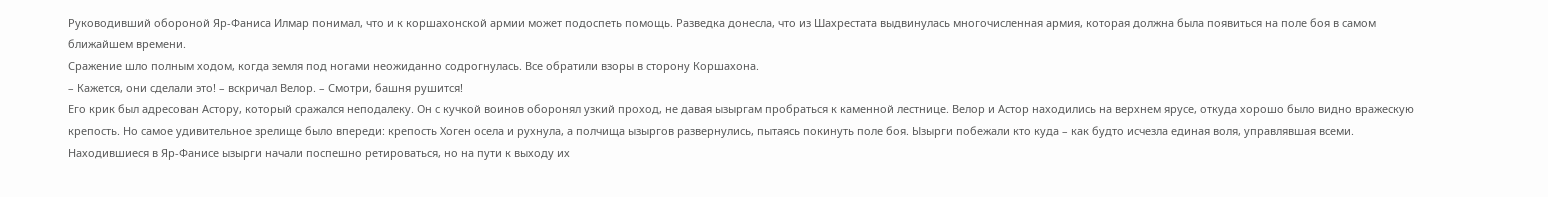Руководивший обороной Яр-Фаниса Илмар понимал, что и к коршахонской армии может подоспеть помощь. Разведка донесла, что из Шахрестата выдвинулась многочисленная армия, которая должна была появиться на поле боя в самом ближайшем времени.
Сражение шло полным ходом, когда земля под ногами неожиданно содрогнулась. Все обратили взоры в сторону Коршахона.
– Кажется, они сделали это! – вскричал Велор. – Смотри, башня рушится!
Его крик был адресован Астору, который сражался неподалеку. Он с кучкой воинов оборонял узкий проход, не давая ызыргам пробраться к каменной лестнице. Велор и Астор находились на верхнем ярусе, откуда хорошо было видно вражескую крепость. Но самое удивительное зрелище было впереди: крепость Хоген осела и рухнула, а полчища ызыргов развернулись, пытаясь покинуть поле боя. Ызырги побежали кто куда – как будто исчезла единая воля, управлявшая всеми.
Находившиеся в Яр-Фанисе ызырги начали поспешно ретироваться, но на пути к выходу их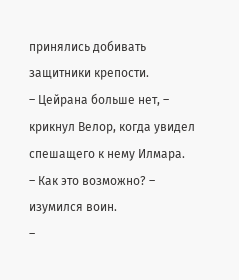принялись добивать защитники крепости.
– Цейрана больше нет, – крикнул Велор, когда увидел спешащего к нему Илмара.
– Как это возможно? – изумился воин.
–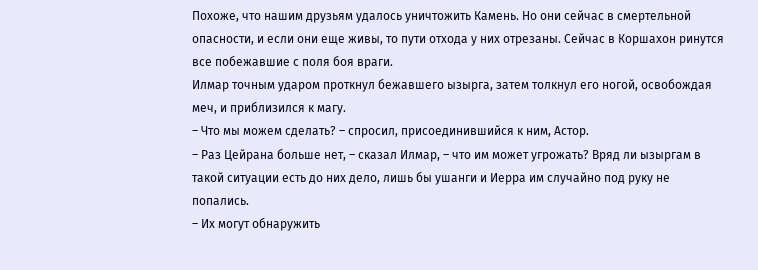Похоже, что нашим друзьям удалось уничтожить Камень. Но они сейчас в смертельной опасности, и если они еще живы, то пути отхода у них отрезаны. Сейчас в Коршахон ринутся все побежавшие с поля боя враги.
Илмар точным ударом проткнул бежавшего ызырга, затем толкнул его ногой, освобождая меч, и приблизился к магу.
– Что мы можем сделать? – спросил, присоединившийся к ним, Астор.
– Раз Цейрана больше нет, – сказал Илмар, – что им может угрожать? Вряд ли ызыргам в такой ситуации есть до них дело, лишь бы ушанги и Иерра им случайно под руку не попались.
– Их могут обнаружить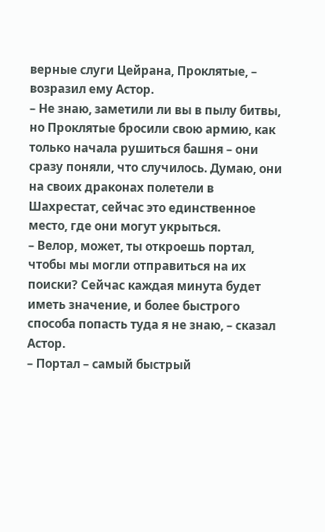верные слуги Цейрана, Проклятые, – возразил ему Астор.
– Не знаю, заметили ли вы в пылу битвы, но Проклятые бросили свою армию, как только начала рушиться башня – они сразу поняли, что случилось. Думаю, они на своих драконах полетели в Шахрестат, сейчас это единственное место, где они могут укрыться.
– Велор, может, ты откроешь портал, чтобы мы могли отправиться на их поиски? Сейчас каждая минута будет иметь значение, и более быстрого способа попасть туда я не знаю, – сказал Астор.
– Портал – самый быстрый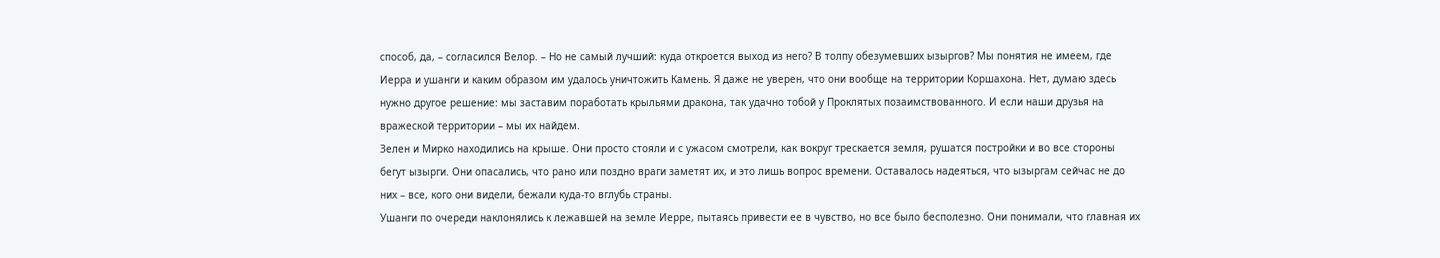способ, да, – согласился Велор. – Но не самый лучший: куда откроется выход из него? В толпу обезумевших ызыргов? Мы понятия не имеем, где Иерра и ушанги и каким образом им удалось уничтожить Камень. Я даже не уверен, что они вообще на территории Коршахона. Нет, думаю здесь нужно другое решение: мы заставим поработать крыльями дракона, так удачно тобой у Проклятых позаимствованного. И если наши друзья на вражеской территории – мы их найдем.
Зелен и Мирко находились на крыше. Они просто стояли и с ужасом смотрели, как вокруг трескается земля, рушатся постройки и во все стороны бегут ызырги. Они опасались, что рано или поздно враги заметят их, и это лишь вопрос времени. Оставалось надеяться, что ызыргам сейчас не до них – все, кого они видели, бежали куда-то вглубь страны.
Ушанги по очереди наклонялись к лежавшей на земле Иерре, пытаясь привести ее в чувство, но все было бесполезно. Они понимали, что главная их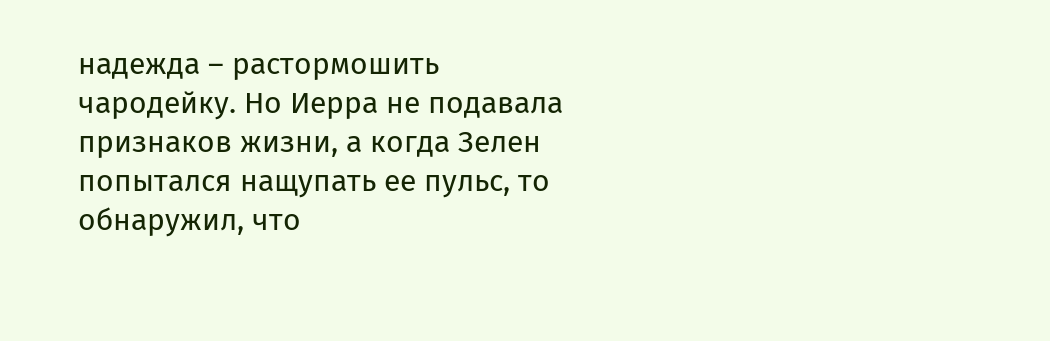надежда – растормошить чародейку. Но Иерра не подавала признаков жизни, а когда Зелен попытался нащупать ее пульс, то обнаружил, что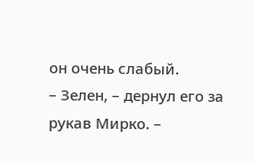он очень слабый.
– Зелен, – дернул его за рукав Мирко. –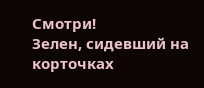Смотри!
Зелен, сидевший на корточках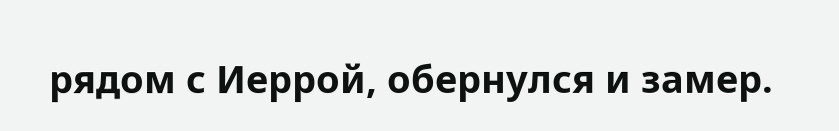рядом с Иеррой, обернулся и замер.